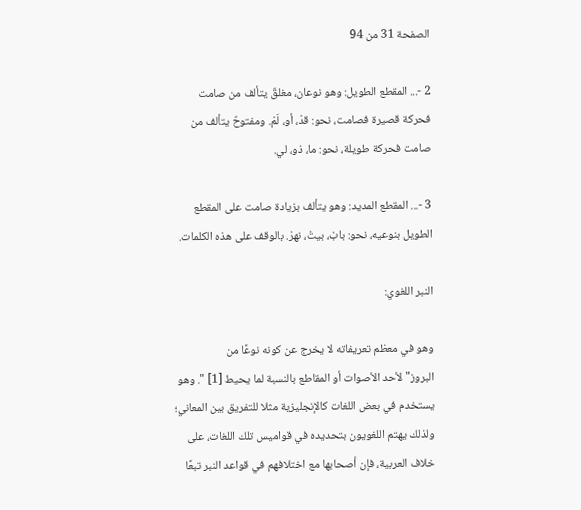الصفحة 31 من 94

2 -... المقطع الطويل: وهو نوعان، مغلقٌ يتألف من صامت فحركة قصيرة فصامت، نحو: قدْ، أو، لَمْ. ومفتوحٌ يتألف من صامت فحركة طويلة، نحو: ما، ذو، لي.

3 -... المقطع المديد: وهو يتألف بزيادة صامت على المقطع الطويل بنوعيه، نحو: بابْ، بيتْ، نهرْ. بالوقف على هذه الكلمات.

النبر اللغوي:

وهو في معظم تعريفاته لا يخرج عن كونه نوعًا من البروز"لأحد الأصوات أو المقاطع بالنسبة لما يحيط [1] ". وهو يستخدم في بعض اللغات كالإنجليزية مثلا للتفريق بين المعاني؛ ولذلك يهتم اللغويون بتحديده في قواميس تلك اللغات، على خلاف العربية، فإن أصحابها مع اختلافهم في قواعد النبر تبعًا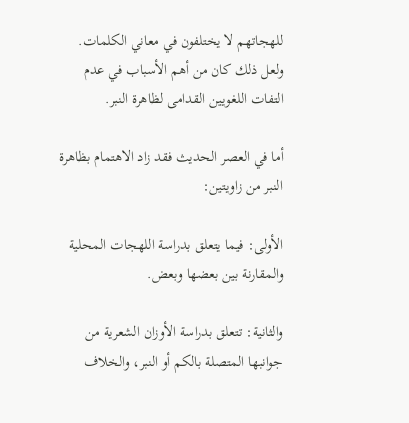للهجاتهم لا يختلفون في معاني الكلمات. ولعل ذلك كان من أهم الأسباب في عدم التفات اللغويين القدامى لظاهرة النبر.

أما في العصر الحديث فقد زاد الاهتمام بظاهرة النبر من زاويتين:

الأولى: فيما يتعلق بدراسة اللهجات المحلية والمقارنة بين بعضها وبعض.

والثانية: تتعلق بدراسة الأوزان الشعرية من جوانبها المتصلة بالكم أو النبر، والخلاف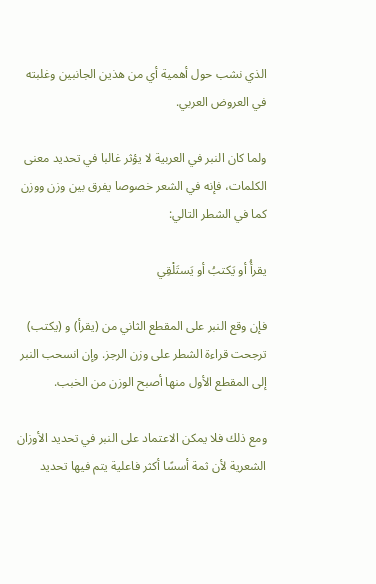الذي نشب حول أهمية أي من هذين الجانبين وغلبته في العروض العربي.

ولما كان النبر في العربية لا يؤثر غالبا في تحديد معنى الكلمات، فإنه في الشعر خصوصا يفرق بين وزن ووزن كما في الشطر التالي:

يقرأُ أو يَكتبُ أو يَستَلْقِي

فإن وقع النبر على المقطع الثاني من (يقرأ) و (يكتب) ترجحت قراءة الشطر على وزن الرجز. وإن انسحب النبر إلى المقطع الأول منها أصبح الوزن من الخبب.

ومع ذلك فلا يمكن الاعتماد على النبر في تحديد الأوزان الشعرية لأن ثمة أسسًا أكثر فاعلية يتم فيها تحديد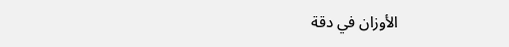الأوزان في دقة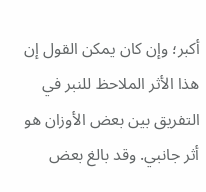أكبر؛ وإن كان يمكن القول إن هذا الأثر الملاحظ للنبر في التفريق بين بعض الأوزان هو أثر جانبي. وقد بالغ بعض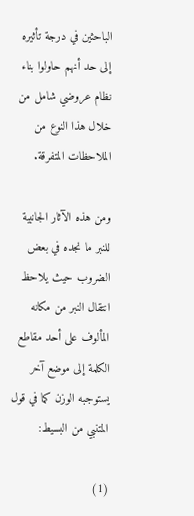الباحثين في درجة تأثيره إلى حد أنهم حاولوا بناء نظام عروضي شامل من خلال هذا النوع من الملاحظات المتفرقة.

ومن هذه الآثار الجانبية للنبر ما نجده في بعض الضروب حيث يلاحظ انتقال النبر من مكانه المألوف على أحد مقاطع الكلمة إلى موضع آخر يستوجبه الوزن كما في قول المتنبي من البسيط:

(1)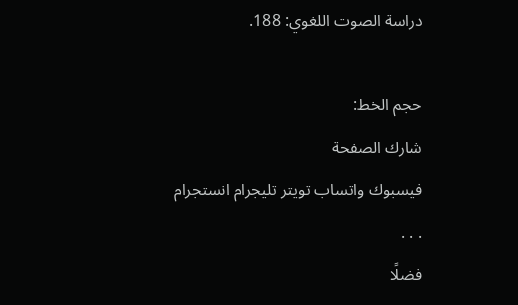دراسة الصوت اللغوي: 188.

حجم الخط:
شارك الصفحة
فيسبوك واتساب تويتر تليجرام انستجرام
. . .
فضلًا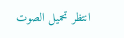انتظر تحميل الصوت